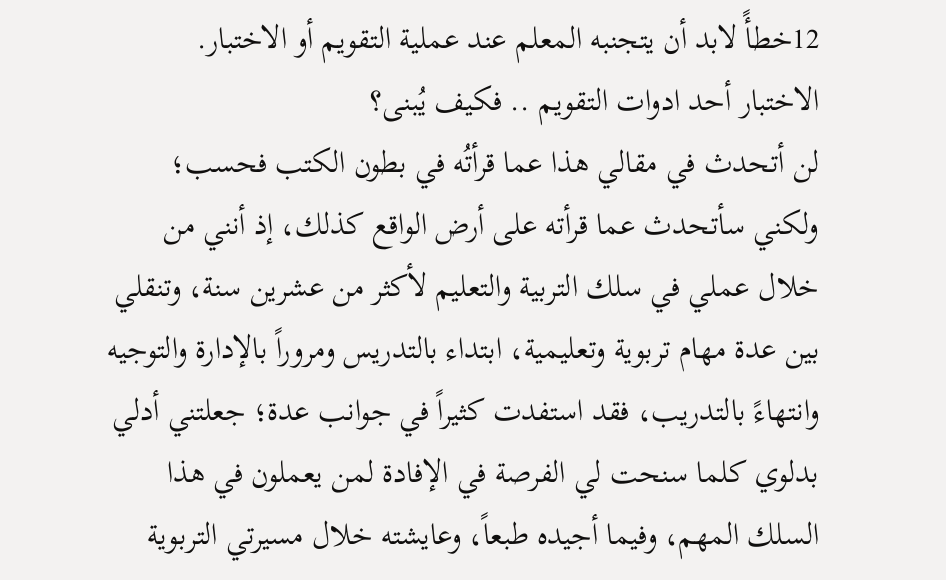12خطأً لابد أن يتجنبه المعلم عند عملية التقويم أو الاختبار.
الاختبار أحد ادوات التقويم .. فكيف يُبنى؟
لن أتحدث في مقالي هذا عما قرأتُه في بطون الكتب فحسب؛ ولكني سأتحدث عما قرأته على أرض الواقع كذلك، إذ أنني من خلال عملي في سلك التربية والتعليم لأكثر من عشرين سنة، وتنقلي بين عدة مهام تربوية وتعليمية، ابتداء بالتدريس ومروراً بالإدارة والتوجيه وانتهاءً بالتدريب، فقد استفدت كثيراً في جوانب عدة؛ جعلتني أدلي بدلوي كلما سنحت لي الفرصة في الإفادة لمن يعملون في هذا السلك المهم، وفيما أجيده طبعاً، وعايشته خلال مسيرتي التربوية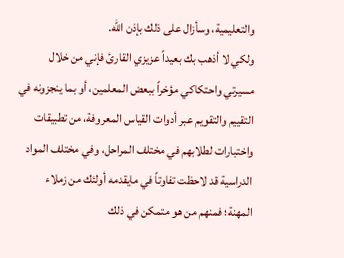والتعليمية، وسأزال على ذلك بإذن الله.
ولكي لا أذهب بك بعيداً عزيزي القارئ فإني من خلال مسيرتي واحتكاكي مؤخراً ببعض المعلمين، أو بما ينجزونه في التقييم والتقويم عبر أدوات القياس المعروفة، من تطبيقات واختبارات لطلابهم في مختلف المراحل، وفي مختلف المواد الدراسية قد لاحظت تفاوتاً في مايقدمه أولئك من زملاء المهنة؛ فمنهم من هو متمكن في ذلك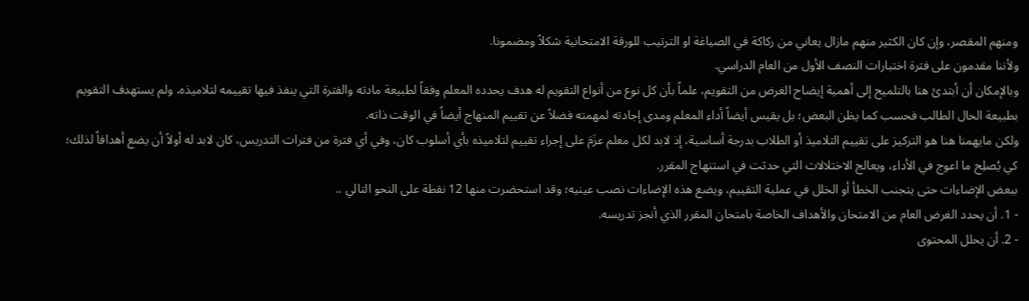ومنهم المقصر، وإن كان الكثير منهم مازال يعاني من ركاكة في الصياغة او الترتيب للورقة الامتحانية شكلاً ومضمونا.
ولأننا مقدمون على فترة اختبارات النصف الأول من العام الدراسي.
وبالإمكان أن أبتدئ هنا بالتلميح إلى أهمية إيضاح الغرض من التقويم، علماً بأن كل نوع من أنواع التقويم له هدف يحدده المعلم وفقاً لطبيعة مادته والفترة التي ينفذ فيها تقييمه لتلاميذه، ولم يستهدف التقويم بطبيعة الحال الطالب فحسب كما يظن البعض؛ بل يقيس أيضاً أداء المعلم ومدى إجادته لمهمته فضلاً عن تقييم المنهاج أيضاً في الوقت ذاته.
ولكن مايهمنا هنا هو التركيز على تقييم التلاميذ أو الطلاب بدرجة أساسية، إذ لابد لكل معلم عزَمَ على إجراء تقييم لتلاميذه بأي أسلوب كان، وفي أي فترة من فترات التدريس، كان لابد له أولاً أن يضع أهدافاً لذلك؛ كي يُصلِح ما اعوج في الأداء، ويعالج الاختلالات التي حدثت في استنهاج المقرر.
ببعض الإضاءات حتى يتجنب الخطأ أو الخلل في عملية التقييم، ويضع هذه الإضاءات نصب عينيه؛ وقد استحضرت منها 12 نقطة على النحو التالي ..
- 1. أن يحدد الغرض العام من الامتحان والأهداف الخاصة بامتحان المقرر الذي أنجز تدريسه.
- 2. أن يحلل المحتوى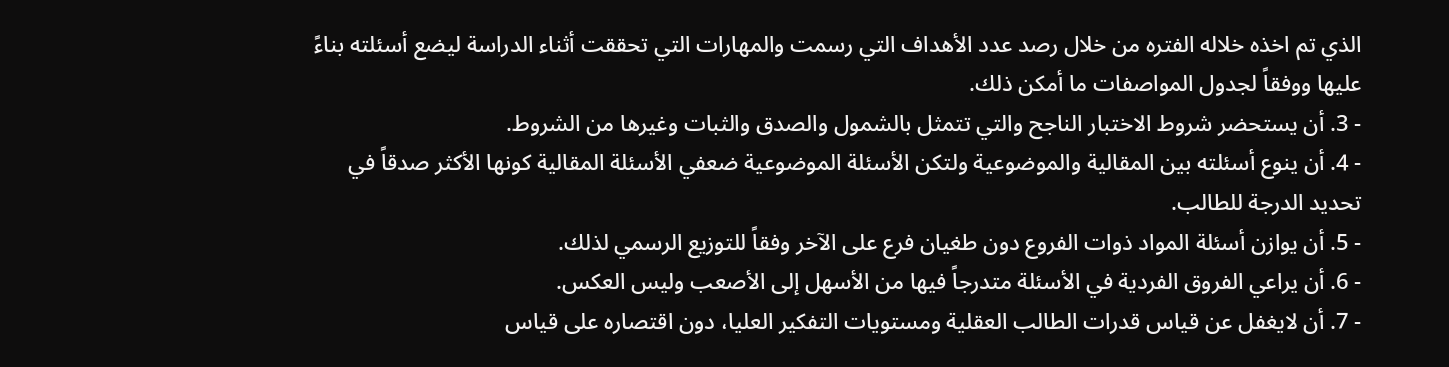الذي تم اخذه خلاله الفتره من خلال رصد عدد الأهداف التي رسمت والمهارات التي تحققت أثناء الدراسة ليضع أسئلته بناءً عليها ووفقاً لجدول المواصفات ما أمكن ذلك.
- 3. أن يستحضر شروط الاختبار الناجح والتي تتمثل بالشمول والصدق والثبات وغيرها من الشروط.
- 4. أن ينوع أسئلته بين المقالية والموضوعية ولتكن الأسئلة الموضوعية ضعفي الأسئلة المقالية كونها الأكثر صدقاً في تحديد الدرجة للطالب.
- 5. أن يوازن أسئلة المواد ذوات الفروع دون طغيان فرع على الآخر وفقاً للتوزيع الرسمي لذلك.
- 6. أن يراعي الفروق الفردية في الأسئلة متدرجاً فيها من الأسهل إلى الأصعب وليس العكس.
- 7. أن لايغفل عن قياس قدرات الطالب العقلية ومستويات التفكير العليا، دون اقتصاره على قياس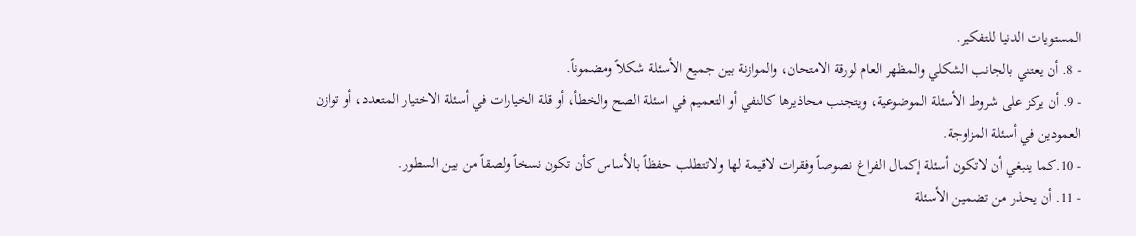المستويات الدنيا للتفكير.
- 8. أن يعتني بالجانب الشكلي والمظهر العام لورقة الامتحان، والموازنة بين جميع الأسئلة شكلاً ومضموناً.
- 9. أن يركز على شروط الأسئلة الموضوعية، ويتجنب محاذيرها كالنفي أو التعميم في اسئلة الصح والخطأ، أو قلة الخيارات في أسئلة الاختيار المتعدد، أو توازن العمودين في أسئلة المزاوجة.
- 10.كما ينبغي أن لاتكون أسئلة إكمال الفراغ نصوصاً وفقرات لاقيمة لها ولاتتطلب حفظاً بالأساس كأن تكون نسخاً ولصقاً من بين السطور.
- 11. أن يحذر من تضمين الأسئلة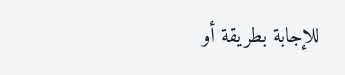للإجابة بطريقة أو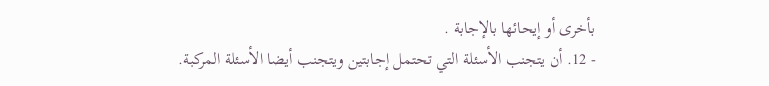بأخرى أو إيحائها بالإجابة .
- 12. أن يتجنب الأسئلة التي تحتمل إجابتين ويتجنب أيضا الأسئلة المركبة.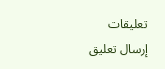تعليقات
إرسال تعليق